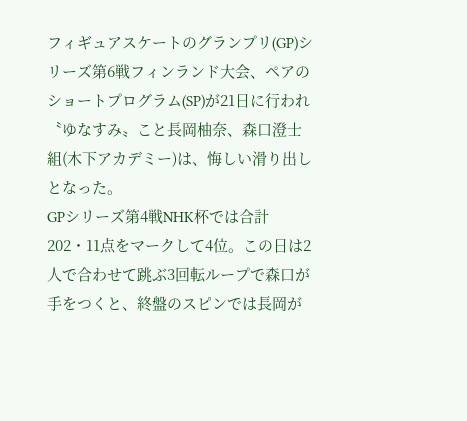フィギュアスケートのグランプリ(GP)シリーズ第6戦フィンランド大会、ペアのショートプログラム(SP)が21日に行われ〝ゆなすみ〟こと長岡柚奈、森口澄士組(木下アカデミー)は、悔しい滑り出しとなった。
GPシリーズ第4戦NHK杯では合計202・11点をマークして4位。この日は2人で合わせて跳ぶ3回転ループで森口が手をつくと、終盤のスピンでは長岡が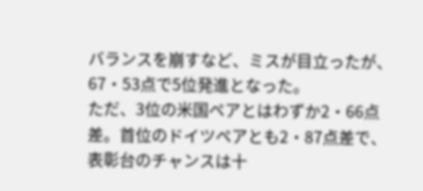バランスを崩すなど、ミスが目立ったが、67・53点で5位発進となった。
ただ、3位の米国ペアとはわずか2・66点差。首位のドイツペアとも2・87点差で、表彰台のチャンスは十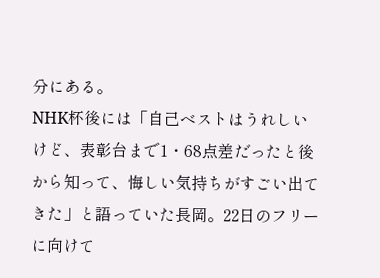分にある。
NHK杯後には「自己ベストはうれしいけど、表彰台まで1・68点差だったと後から知って、悔しい気持ちがすごい出てきた」と語っていた長岡。22日のフリーに向けて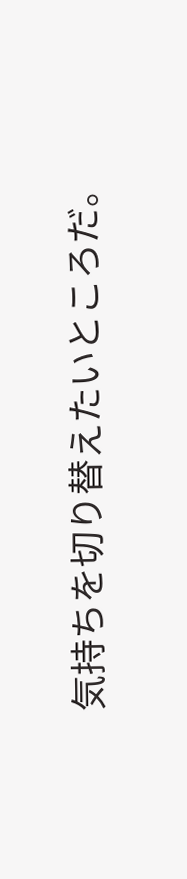気持ちを切り替えたいところだ。